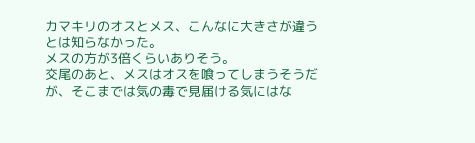カマキリのオスとメス、こんなに大きさが違うとは知らなかった。
メスの方が3倍くらいありそう。
交尾のあと、メスはオスを喰ってしまうそうだが、そこまでは気の毒で見届ける気にはな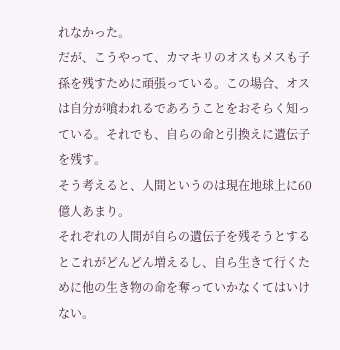れなかった。
だが、こうやって、カマキリのオスもメスも子孫を残すために頑張っている。この場合、オスは自分が喰われるであろうことをおそらく知っている。それでも、自らの命と引換えに遺伝子を残す。
そう考えると、人間というのは現在地球上に60億人あまり。
それぞれの人間が自らの遺伝子を残そうとするとこれがどんどん増えるし、自ら生きて行くために他の生き物の命を奪っていかなくてはいけない。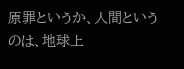原罪というか、人間というのは、地球上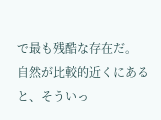で最も残酷な存在だ。
自然が比較的近くにあると、そういっ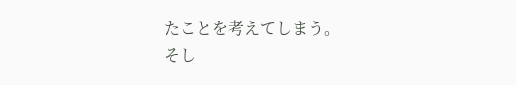たことを考えてしまう。
そし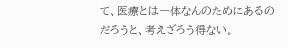て、医療とは一体なんのためにあるのだろうと、考えざろう得ない。